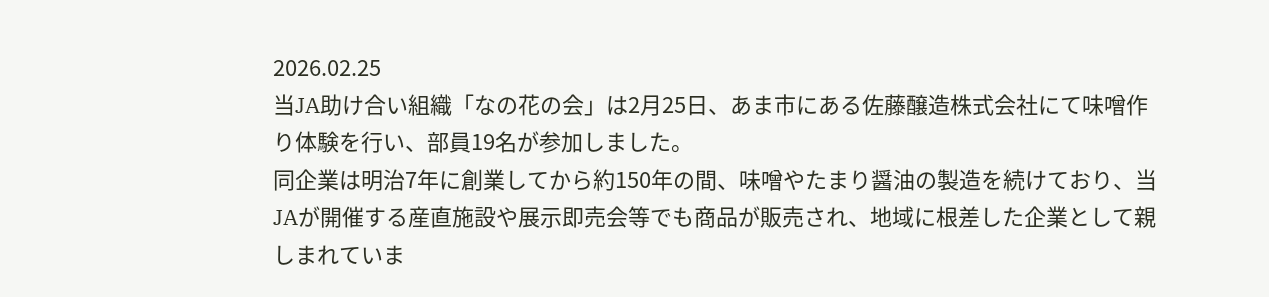2026.02.25
当JA助け合い組織「なの花の会」は2月25日、あま市にある佐藤醸造株式会社にて味噌作り体験を行い、部員19名が参加しました。
同企業は明治7年に創業してから約150年の間、味噌やたまり醤油の製造を続けており、当JAが開催する産直施設や展示即売会等でも商品が販売され、地域に根差した企業として親しまれていま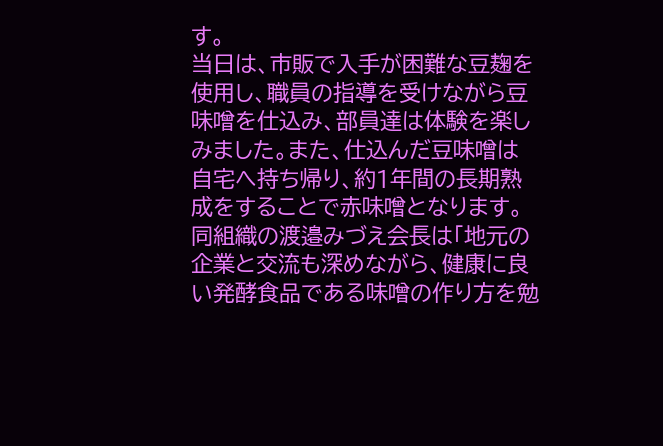す。
当日は、市販で入手が困難な豆麹を使用し、職員の指導を受けながら豆味噌を仕込み、部員達は体験を楽しみました。また、仕込んだ豆味噌は自宅へ持ち帰り、約1年間の長期熟成をすることで赤味噌となります。
同組織の渡邉みづえ会長は「地元の企業と交流も深めながら、健康に良い発酵食品である味噌の作り方を勉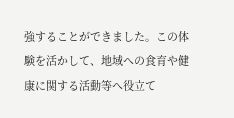強することができました。この体験を活かして、地域への食育や健康に関する活動等へ役立て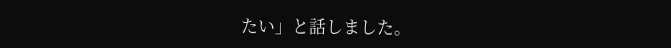たい」と話しました。